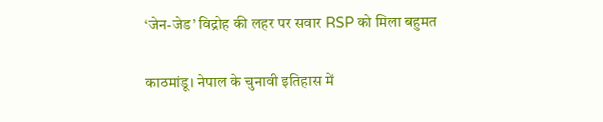‘जेन-जेड’ विद्रोह की लहर पर सवार RSP को मिला बहुमत

काठमांडू। नेपाल के चुनावी इतिहास में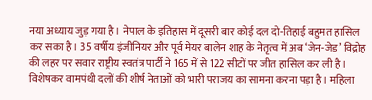नया अध्याय जुड़ गया है। नेपाल के इतिहास में दूसरी बार कोई दल दो-तिहाई बहुमत हासिल कर सका है। 35 वर्षीय इंजीनियर और पूर्व मेयर बालेन शाह के नेतृत्व में अब ‘जेन-जेड’ विद्रोह की लहर पर सवार राष्ट्रीय स्वतंत्र पार्टी ने 165 में से 122 सीटों पर जीत हासिल कर ली है। विशेषकर वामपंथी दलों की शीर्ष नेताओं को भारी पराजय का सामना करना पड़ा है। महिला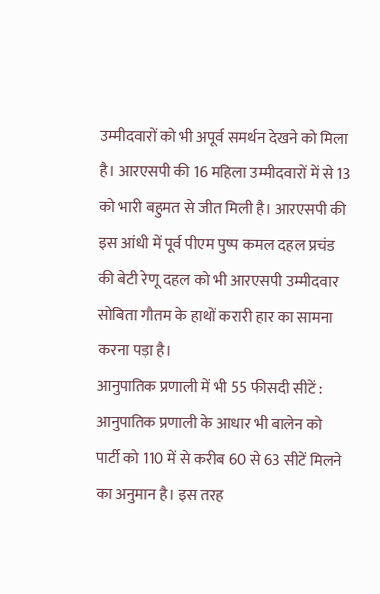उम्मीदवारों को भी अपूर्व समर्थन देखने को मिला है। आरएसपी की 16 महिला उम्मीदवारों में से 13 को भारी बहुमत से जीत मिली है। आरएसपी की इस आंधी में पूर्व पीएम पुष्प कमल दहल प्रचंड की बेटी रेणू दहल को भी आरएसपी उम्मीदवार सोबिता गौतम के हाथों करारी हार का सामना करना पड़ा है।
आनुपातिक प्रणाली में भी 55 फीसदी सीटें : आनुपातिक प्रणाली के आधार भी बालेन को पार्टी को 110 में से करीब 60 से 63 सीटें मिलने का अनुमान है। इस तरह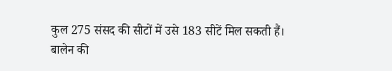कुल 275 संसद की सीटों में उसे 183 सीटें मिल सकती हैं।
बालेन की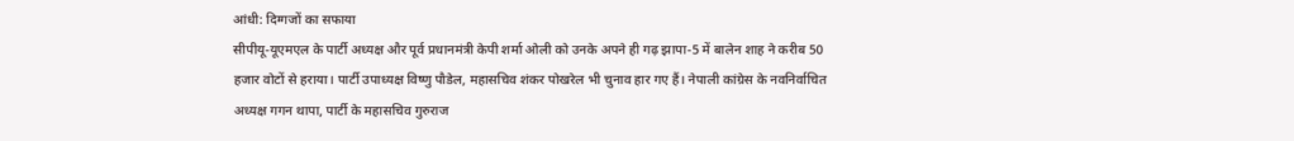आंधी: दिग्गजों का सफाया
सीपीयू-यूएमएल के पार्टी अध्यक्ष और पूर्व प्रधानमंत्री केपी शर्मा ओली को उनके अपने ही गढ़ झापा-5 में बालेन शाह ने करीब 50 हजार वोटों से हराया। पार्टी उपाध्यक्ष विष्णु पौडेल, महासचिव शंकर पोखरेल भी चुनाव हार गए हैं। नेपाली कांग्रेस के नवनिर्वाचित अध्यक्ष गगन थापा, पार्टी के महासचिव गुरुराज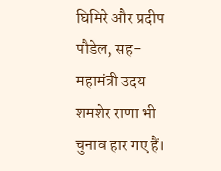घिमिरे और प्रदीप पौडेल, सह-महामंत्री उदय शमशेर राणा भी चुनाव हार गए हैं।